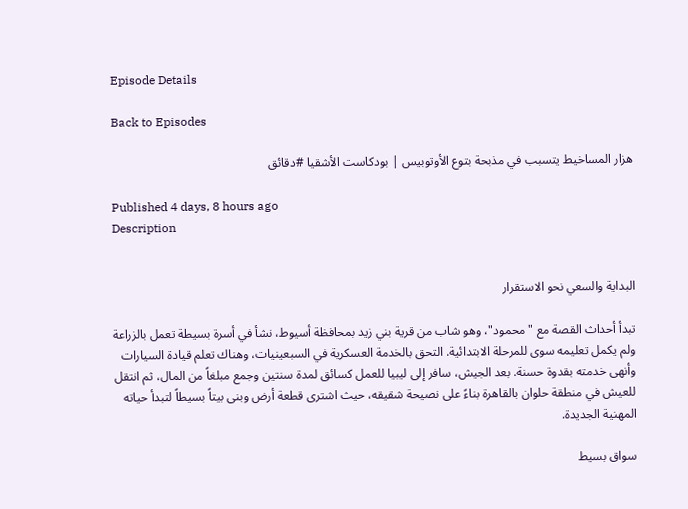Episode Details

Back to Episodes

هزار المساخيط يتسبب في مذبحة بتوع الأوتوبيس | بودكاست الأشقيا #دقائق

Published 4 days, 8 hours ago
Description


البداية والسعي نحو الاستقرار

تبدأ أحداث القصة مع "محمود"، وهو شاب من قرية بني زيد بمحافظة أسيوط، نشأ في أسرة بسيطة تعمل بالزراعة ولم يكمل تعليمه سوى للمرحلة الابتدائية. التحق بالخدمة العسكرية في السبعينيات، وهناك تعلم قيادة السيارات وأنهى خدمته بقدوة حسنة. بعد الجيش، سافر إلى ليبيا للعمل كسائق لمدة سنتين وجمع مبلغاً من المال، ثم انتقل للعيش في منطقة حلوان بالقاهرة بناءً على نصيحة شقيقه، حيث اشترى قطعة أرض وبنى بيتاً بسيطاً لتبدأ حياته المهنية الجديدة.

سواق بسيط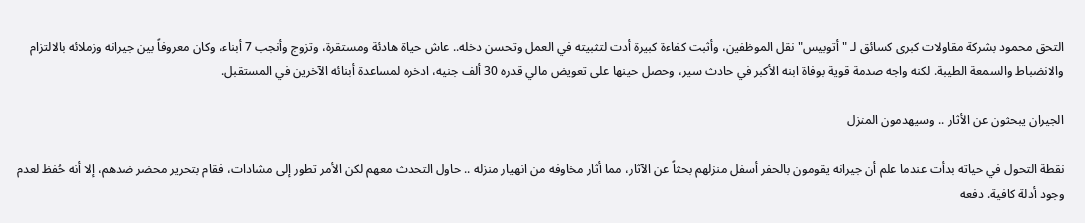التحق محمود بشركة مقاولات كبرى كسائق لـ "أتوبيس" نقل الموظفين، وأثبت كفاءة كبيرة أدت لتثبيته في العمل وتحسن دخله.. عاش حياة هادئة ومستقرة، وتزوج وأنجب 7 أبناء، وكان معروفاً بين جيرانه وزملائه بالالتزام والانضباط والسمعة الطيبة. لكنه واجه صدمة قوية بوفاة ابنه الأكبر في حادث سير، وحصل حينها على تعويض مالي قدره 30 ألف جنيه، ادخره لمساعدة أبنائه الآخرين في المستقبل.

الجيران يبحثون عن الأثار .. وسيهدمون المنزل

نقطة التحول في حياته بدأت عندما علم أن جيرانه يقومون بالحفر أسفل منزلهم بحثاً عن الآثار، مما أثار مخاوفه من انهيار منزله .. حاول التحدث معهم لكن الأمر تطور إلى مشادات، فقام بتحرير محضر ضدهم، إلا أنه حُفظ لعدم وجود أدلة كافية. دفعه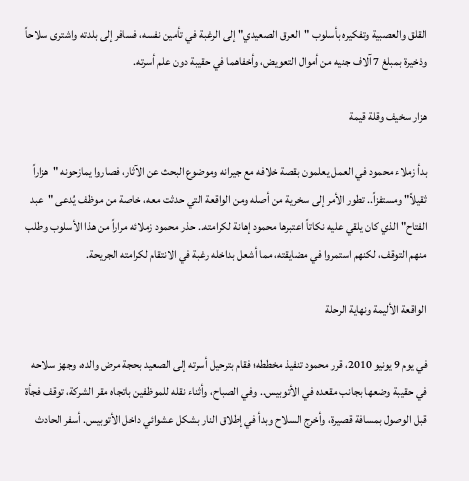القلق والعصبية وتفكيره بأسلوب "العرق الصعيدي" إلى الرغبة في تأمين نفسه، فسافر إلى بلدته واشترى سلاحاً وذخيرة بمبلغ 7 آلاف جنيه من أموال التعويض، وأخفاهما في حقيبة دون علم أسرته.

هزار سخيف وقلة قيمة

بدأ زملاء محمود في العمل يعلمون بقصة خلافه مع جيرانه وموضوع البحث عن الآثار، فصاروا يمازحونه "هزاراً ثقيلاً" ومستفزاً.. تطور الأمر إلى سخرية من أصله ومن الواقعة التي حدثت معه، خاصة من موظف يُدعى "عبد الفتاح" الذي كان يلقي عليه نكاتاً اعتبرها محمود إهانة لكرامته.. حذر محمود زملائه مراراً من هذا الأسلوب وطلب منهم التوقف، لكنهم استمروا في مضايقته، مما أشعل بداخله رغبة في الانتقام لكرامته الجريحة.

الواقعة الأليمة ونهاية الرحلة

في يوم 9 يونيو 2010، قرر محمود تنفيذ مخططه؛ فقام بترحيل أسرته إلى الصعيد بحجة مرض والده، وجهز سلاحه في حقيبة وضعها بجانب مقعده في الأتوبيس.. وفي الصباح، وأثناء نقله للموظفين باتجاه مقر الشركة، توقف فجأة قبل الوصول بمسافة قصيرة، وأخرج السلاح وبدأ في إطلاق النار بشكل عشوائي داخل الأتوبيس. أسفر الحادث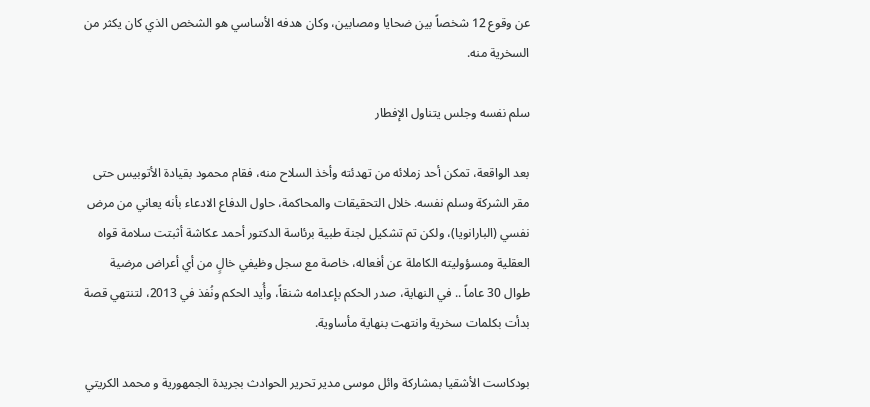عن وقوع 12 شخصاً بين ضحايا ومصابين، وكان هدفه الأساسي هو الشخص الذي كان يكثر من السخرية منه.

سلم نفسه وجلس يتناول الإفطار

بعد الواقعة، تمكن أحد زملائه من تهدئته وأخذ السلاح منه، فقام محمود بقيادة الأتوبيس حتى مقر الشركة وسلم نفسه. خلال التحقيقات والمحاكمة، حاول الدفاع الادعاء بأنه يعاني من مرض نفسي (البارانويا)، ولكن تم تشكيل لجنة طبية برئاسة الدكتور أحمد عكاشة أثبتت سلامة قواه العقلية ومسؤوليته الكاملة عن أفعاله، خاصة مع سجل وظيفي خالٍ من أي أعراض مرضية طوال 30 عاماً .. في النهاية، صدر الحكم بإعدامه شنقاً، وأُيد الحكم ونُفذ في 2013، لتنتهي قصة بدأت بكلمات سخرية وانتهت بنهاية مأساوية.

بودكاست الأشقيا بمشاركة وائل موسى مدير تحرير الحوادث بجريدة الجمهورية و محمد الكريتي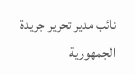نائب مدير تحرير جريدة الجمهورية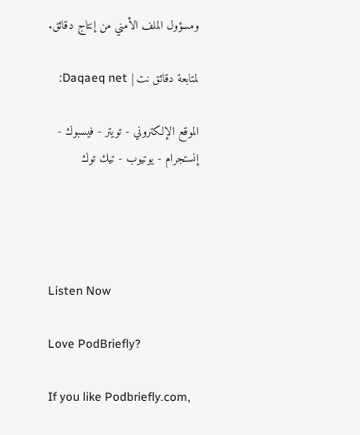ومسؤول الملف الأمني من إنتاج دقائق.

لمتابعة دقائق نت | Daqaeq net:

الموقع الإلكتروني - تويتر - فيسبوك - إنستجرام - يوتيوب - تيك توك




Listen Now

Love PodBriefly?

If you like Podbriefly.com,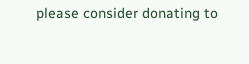please consider donating to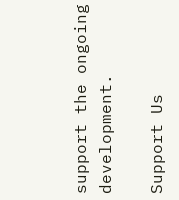support the ongoing development.

Support Us